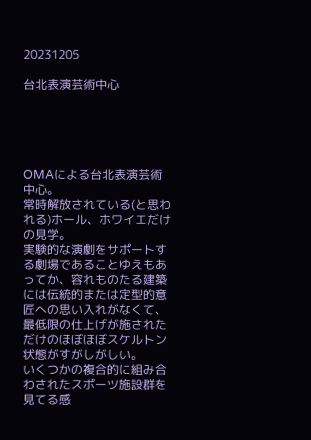20231205

台北表演芸術中心





OMAによる台北表演芸術中心。
常時解放されている(と思われる)ホール、ホワイエだけの見学。
実験的な演劇をサポートする劇場であることゆえもあってか、容れものたる建築には伝統的または定型的意匠への思い入れがなくて、最低限の仕上げが施されただけのほぼほぼスケルトン状態がすがしがしい。
いくつかの複合的に組み合わされたスポーツ施設群を見てる感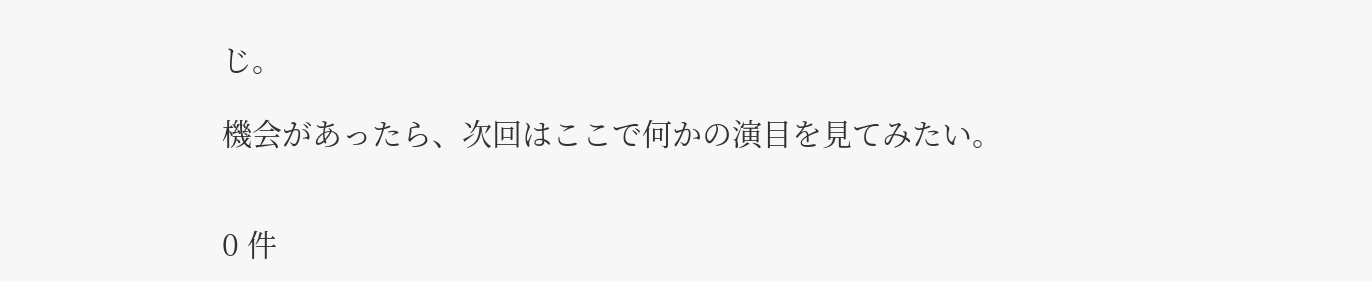じ。

機会があったら、次回はここで何かの演目を見てみたい。


0 件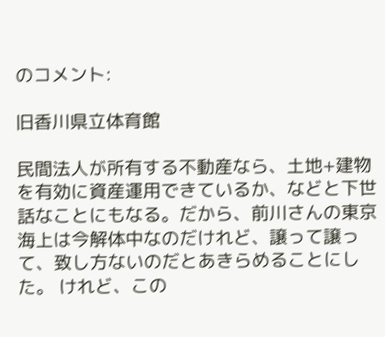のコメント:

旧香川県立体育館

民間法人が所有する不動産なら、土地+建物を有効に資産運用できているか、などと下世話なことにもなる。だから、前川さんの東京海上は今解体中なのだけれど、譲って譲って、致し方ないのだとあきらめることにした。 けれど、この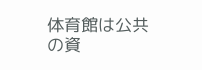体育館は公共の資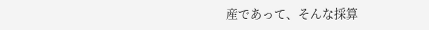産であって、そんな採算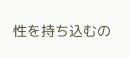性を持ち込むの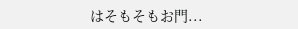はそもそもお門...